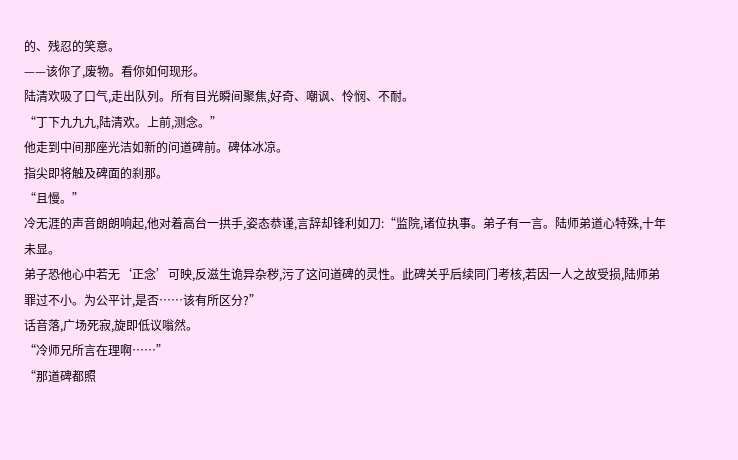的、残忍的笑意。
——该你了,废物。看你如何现形。
陆清欢吸了口气,走出队列。所有目光瞬间聚焦,好奇、嘲讽、怜悯、不耐。
“丁下九九九,陆清欢。上前,测念。”
他走到中间那座光洁如新的问道碑前。碑体冰凉。
指尖即将触及碑面的刹那。
“且慢。”
冷无涯的声音朗朗响起,他对着高台一拱手,姿态恭谨,言辞却锋利如刀:“监院,诸位执事。弟子有一言。陆师弟道心特殊,十年未显。
弟子恐他心中若无‘正念’可映,反滋生诡异杂秽,污了这问道碑的灵性。此碑关乎后续同门考核,若因一人之故受损,陆师弟罪过不小。为公平计,是否……该有所区分?”
话音落,广场死寂,旋即低议嗡然。
“冷师兄所言在理啊……”
“那道碑都照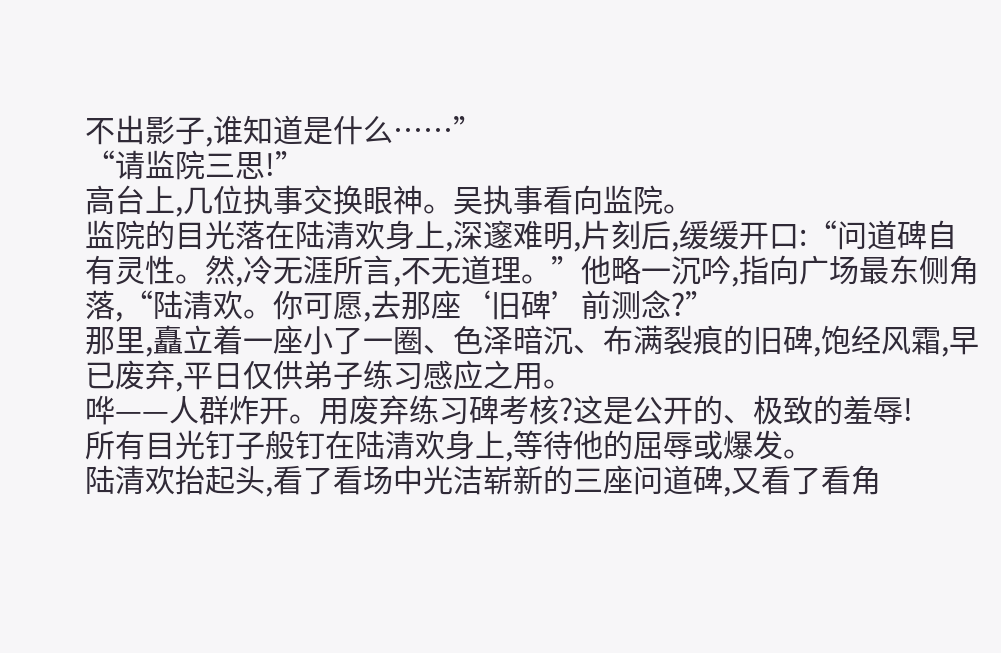不出影子,谁知道是什么……”
“请监院三思!”
高台上,几位执事交换眼神。吴执事看向监院。
监院的目光落在陆清欢身上,深邃难明,片刻后,缓缓开口:“问道碑自有灵性。然,冷无涯所言,不无道理。”他略一沉吟,指向广场最东侧角落,“陆清欢。你可愿,去那座‘旧碑’前测念?”
那里,矗立着一座小了一圈、色泽暗沉、布满裂痕的旧碑,饱经风霜,早已废弃,平日仅供弟子练习感应之用。
哗——人群炸开。用废弃练习碑考核?这是公开的、极致的羞辱!
所有目光钉子般钉在陆清欢身上,等待他的屈辱或爆发。
陆清欢抬起头,看了看场中光洁崭新的三座问道碑,又看了看角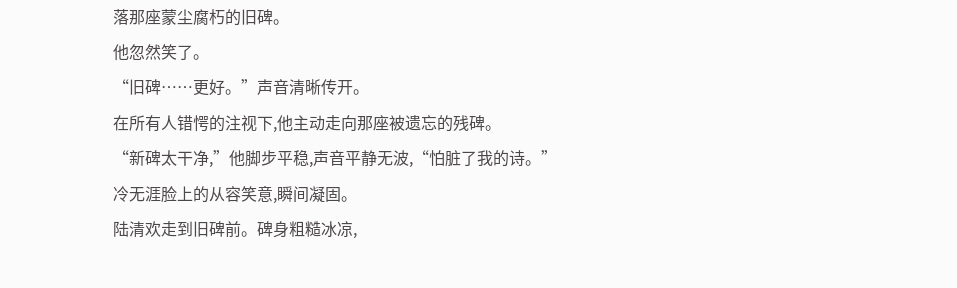落那座蒙尘腐朽的旧碑。
他忽然笑了。
“旧碑……更好。”声音清晰传开。
在所有人错愕的注视下,他主动走向那座被遗忘的残碑。
“新碑太干净,”他脚步平稳,声音平静无波,“怕脏了我的诗。”
冷无涯脸上的从容笑意,瞬间凝固。
陆清欢走到旧碑前。碑身粗糙冰凉,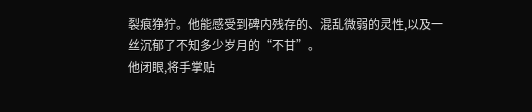裂痕狰狞。他能感受到碑内残存的、混乱微弱的灵性,以及一丝沉郁了不知多少岁月的“不甘”。
他闭眼,将手掌贴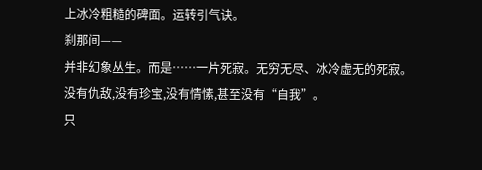上冰冷粗糙的碑面。运转引气诀。
刹那间——
并非幻象丛生。而是……一片死寂。无穷无尽、冰冷虚无的死寂。没有仇敌,没有珍宝,没有情愫,甚至没有“自我”。
只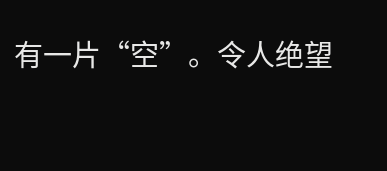有一片“空”。令人绝望